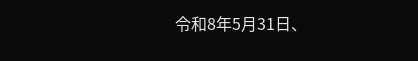令和8年5月31日、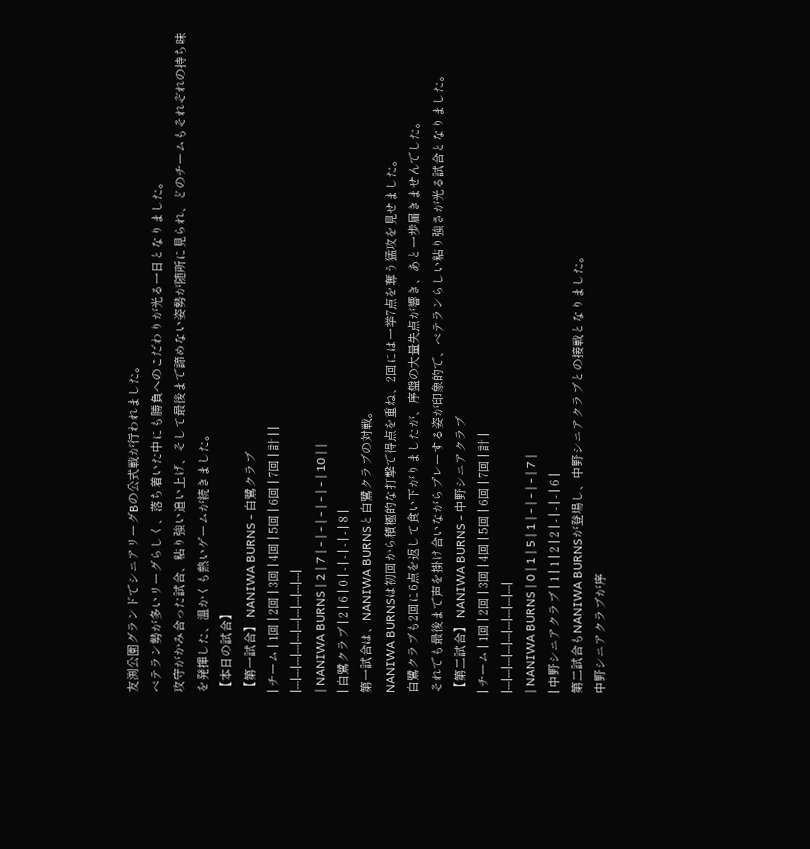友渕公園グランドでシニアリーグBの公式戦が行われました。
ベテラン勢が多いリーグらしく、落ち着いた中にも勝負へのこだわりが光る一日となりました。
攻守がかみ合った試合、粘り強い追い上げ、そして最後まで諦めない姿勢が随所に見られ、どのチームもそれぞれの持ち味を発揮した、温かくも熱いゲームが続きました。
【本日の試合】
【第一試合】 NANIWA BURNS - 白鷺クラブ
| チーム | 1回 | 2回 | 3回 | 4回 | 5回 | 6回 | 7回 | 計 | |
|---|---|---|---|---|---|---|---|---|---|
| NANIWA BURNS | 2 | 7 | - | - | - | - | - | 10 | |
| 白鷺クラブ | 2 | 6 | 0 | - | - | - | - | 8 |
第一試合は、NANIWA BURNSと白鷺クラブの対戦。
NANIWA BURNSは初回から積極的な打撃で得点を重ね、2回には一挙7点を奪う猛攻を見せました。
白鷺クラブも2回に6点を返して食い下がりましたが、序盤の大量失点が響き、あと一歩届きませんでした。
それでも最後まで声を掛け合いながらプレーする姿が印象的で、ベテランらしい粘り強さが光る試合となりました。
【第二試合】 NANIWA BURNS - 中野シニアクラブ
| チーム | 1回 | 2回 | 3回 | 4回 | 5回 | 6回 | 7回 | 計 |
|---|---|---|---|---|---|---|---|---|
| NANIWA BURNS | 0 | 1 | 5 | 1 | - | - | - | 7 |
| 中野シニアクラブ | 1 | 1 | 2 | 2 | - | - | - | 6 |
第二試合もNANIWA BURNSが登場し、中野シニアクラブとの接戦となりました。
中野シニアクラブが序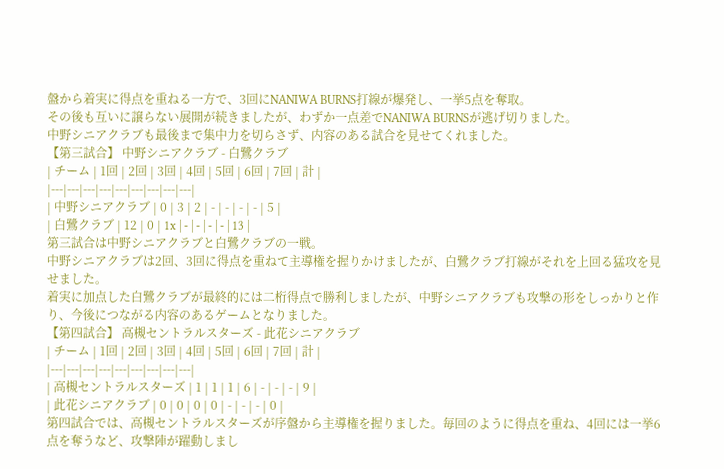盤から着実に得点を重ねる一方で、3回にNANIWA BURNS打線が爆発し、一挙5点を奪取。
その後も互いに譲らない展開が続きましたが、わずか一点差でNANIWA BURNSが逃げ切りました。
中野シニアクラブも最後まで集中力を切らさず、内容のある試合を見せてくれました。
【第三試合】 中野シニアクラブ - 白鷺クラブ
| チーム | 1回 | 2回 | 3回 | 4回 | 5回 | 6回 | 7回 | 計 |
|---|---|---|---|---|---|---|---|---|
| 中野シニアクラブ | 0 | 3 | 2 | - | - | - | - | 5 |
| 白鷺クラブ | 12 | 0 | 1x | - | - | - | - | 13 |
第三試合は中野シニアクラブと白鷺クラブの一戦。
中野シニアクラブは2回、3回に得点を重ねて主導権を握りかけましたが、白鷺クラブ打線がそれを上回る猛攻を見せました。
着実に加点した白鷺クラブが最終的には二桁得点で勝利しましたが、中野シニアクラブも攻撃の形をしっかりと作り、今後につながる内容のあるゲームとなりました。
【第四試合】 高槻セントラルスターズ - 此花シニアクラブ
| チーム | 1回 | 2回 | 3回 | 4回 | 5回 | 6回 | 7回 | 計 |
|---|---|---|---|---|---|---|---|---|
| 高槻セントラルスターズ | 1 | 1 | 1 | 6 | - | - | - | 9 |
| 此花シニアクラブ | 0 | 0 | 0 | 0 | - | - | - | 0 |
第四試合では、高槻セントラルスターズが序盤から主導権を握りました。毎回のように得点を重ね、4回には一挙6点を奪うなど、攻撃陣が躍動しまし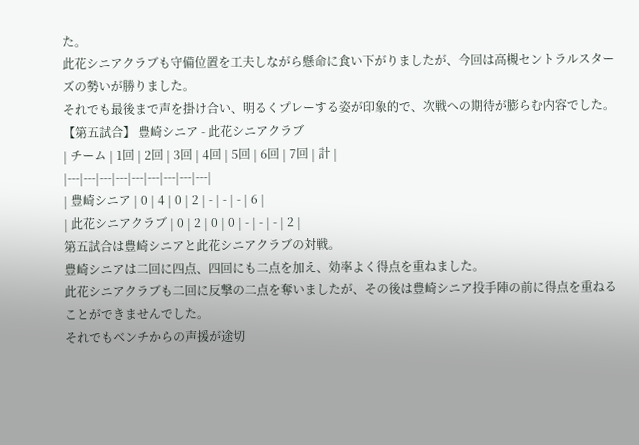た。
此花シニアクラブも守備位置を工夫しながら懸命に食い下がりましたが、今回は高槻セントラルスターズの勢いが勝りました。
それでも最後まで声を掛け合い、明るくプレーする姿が印象的で、次戦への期待が膨らむ内容でした。
【第五試合】 豊崎シニア - 此花シニアクラブ
| チーム | 1回 | 2回 | 3回 | 4回 | 5回 | 6回 | 7回 | 計 |
|---|---|---|---|---|---|---|---|---|
| 豊崎シニア | 0 | 4 | 0 | 2 | - | - | - | 6 |
| 此花シニアクラブ | 0 | 2 | 0 | 0 | - | - | - | 2 |
第五試合は豊崎シニアと此花シニアクラブの対戦。
豊崎シニアは二回に四点、四回にも二点を加え、効率よく得点を重ねました。
此花シニアクラブも二回に反撃の二点を奪いましたが、その後は豊崎シニア投手陣の前に得点を重ねることができませんでした。
それでもベンチからの声援が途切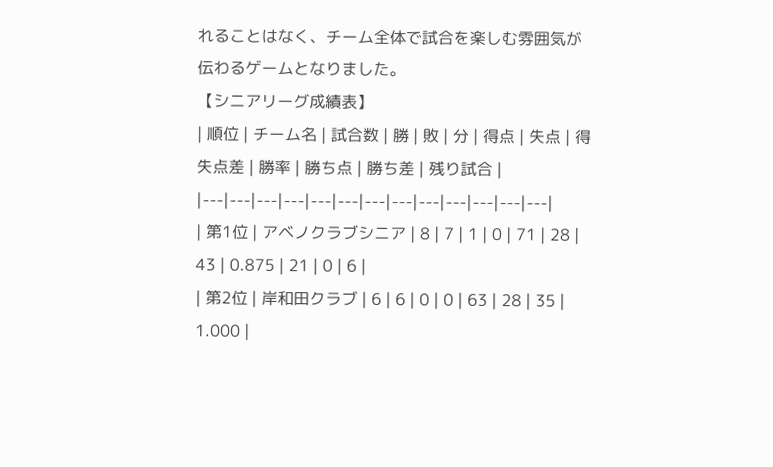れることはなく、チーム全体で試合を楽しむ雰囲気が伝わるゲームとなりました。
【シニアリーグ成績表】
| 順位 | チーム名 | 試合数 | 勝 | 敗 | 分 | 得点 | 失点 | 得失点差 | 勝率 | 勝ち点 | 勝ち差 | 残り試合 |
|---|---|---|---|---|---|---|---|---|---|---|---|---|
| 第1位 | アベノクラブシニア | 8 | 7 | 1 | 0 | 71 | 28 | 43 | 0.875 | 21 | 0 | 6 |
| 第2位 | 岸和田クラブ | 6 | 6 | 0 | 0 | 63 | 28 | 35 | 1.000 |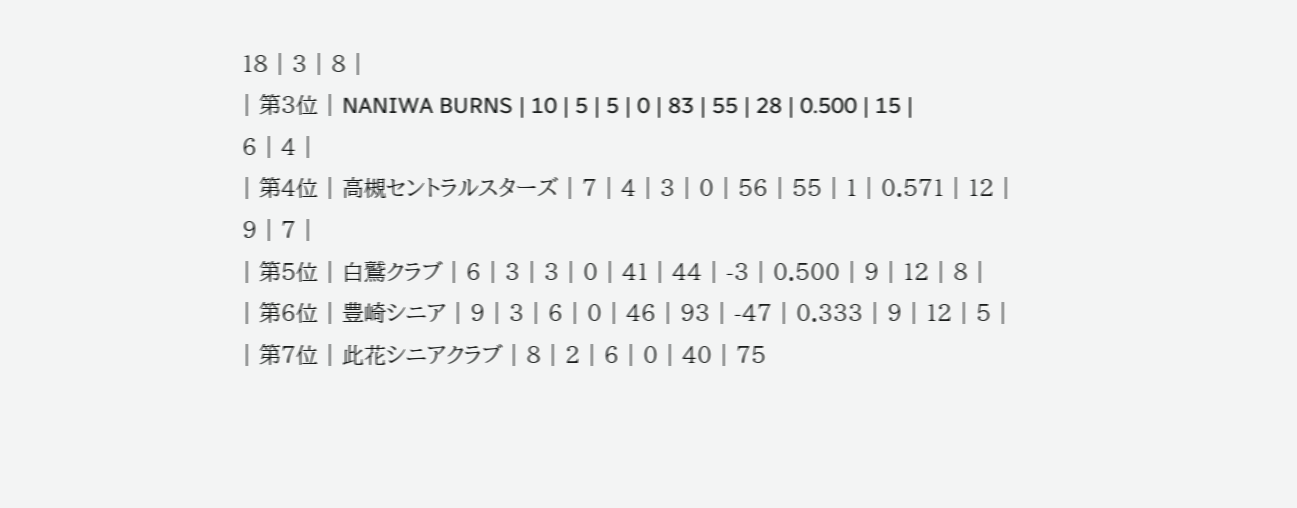18 | 3 | 8 |
| 第3位 | NANIWA BURNS | 10 | 5 | 5 | 0 | 83 | 55 | 28 | 0.500 | 15 | 6 | 4 |
| 第4位 | 高槻セントラルスターズ | 7 | 4 | 3 | 0 | 56 | 55 | 1 | 0.571 | 12 | 9 | 7 |
| 第5位 | 白鷲クラブ | 6 | 3 | 3 | 0 | 41 | 44 | -3 | 0.500 | 9 | 12 | 8 |
| 第6位 | 豊崎シニア | 9 | 3 | 6 | 0 | 46 | 93 | -47 | 0.333 | 9 | 12 | 5 |
| 第7位 | 此花シニアクラブ | 8 | 2 | 6 | 0 | 40 | 75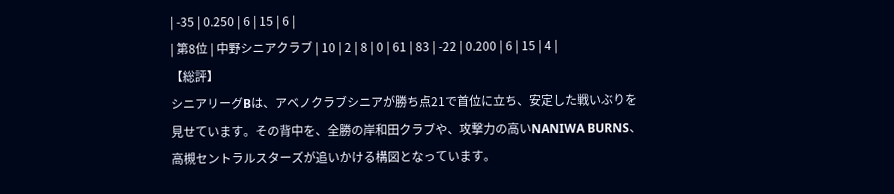| -35 | 0.250 | 6 | 15 | 6 |
| 第8位 | 中野シニアクラブ | 10 | 2 | 8 | 0 | 61 | 83 | -22 | 0.200 | 6 | 15 | 4 |
【総評】
シニアリーグBは、アベノクラブシニアが勝ち点21で首位に立ち、安定した戦いぶりを見せています。その背中を、全勝の岸和田クラブや、攻撃力の高いNANIWA BURNS、高槻セントラルスターズが追いかける構図となっています。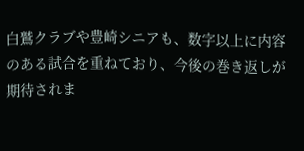白鷲クラブや豊崎シニアも、数字以上に内容のある試合を重ねており、今後の巻き返しが期待されま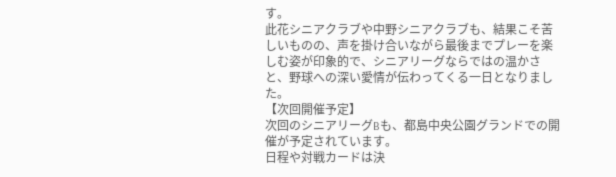す。
此花シニアクラブや中野シニアクラブも、結果こそ苦しいものの、声を掛け合いながら最後までプレーを楽しむ姿が印象的で、シニアリーグならではの温かさと、野球への深い愛情が伝わってくる一日となりました。
【次回開催予定】
次回のシニアリーグBも、都島中央公園グランドでの開催が予定されています。
日程や対戦カードは決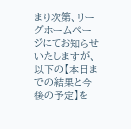まり次第、リーグホームページにてお知らせいたしますが、以下の【本日までの結果と今後の予定】を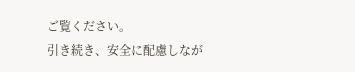ご覧ください。
引き続き、安全に配慮しなが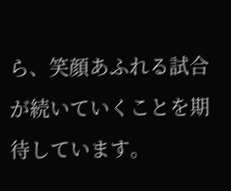ら、笑顔あふれる試合が続いていくことを期待しています。